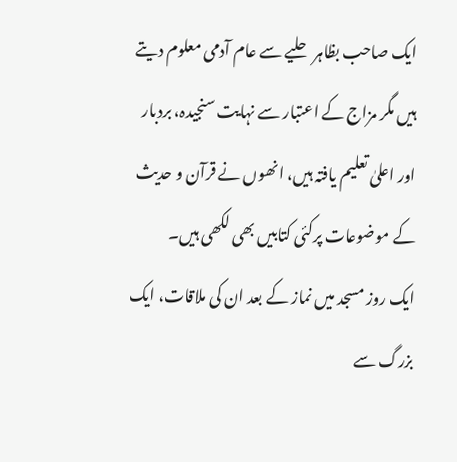ایک صاحب بظاہر حلیے سے عام آدمی معلوم دیتے ہیں مگر مزاج کے اعتبار سے نہایت سنجیدہ، بردبار اور اعلیٰ تعلیم یافتہ ہیں، انھوں نے قرآن و حدیث کے موضوعات پرکئی کتابیں بھی لکھی ہیں۔
ایک روز مسجد میں نماز کے بعد ان کی ملاقات، ایک بزرگ سے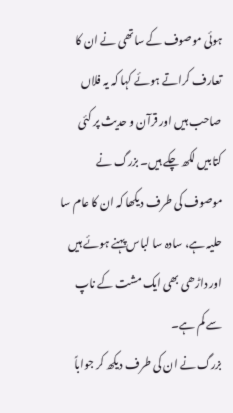ہوئی موصوف کے ساتھی نے ان کا تعارف کراتے ہوئے کہا کہ یہ فلاں صاحب ہیں اور قرآن و حدیث پر کئی کتابیں لکھ چکے ہیں۔ بزرگ نے موصوف کی طرف دیکھا کہ ان کا عام سا حلیہ ہے، سادہ سا لباس پہنے ہوئے ہیں اور داڑھی بھی ایک مشت کے ناپ سے کم ہے۔
بزرگ نے ان کی طرف دیکھ کر جواباً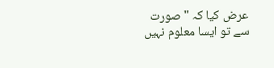عرض کیا کہ " صورت سے تو ایسا معلوم نہیں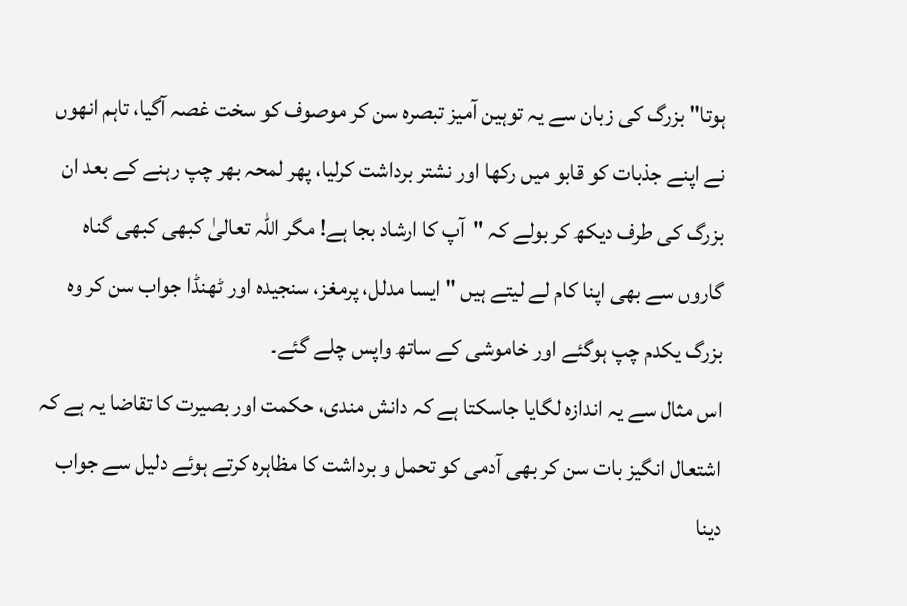ہوتا" بزرگ کی زبان سے یہ توہین آمیز تبصرہ سن کر موصوف کو سخت غصہ آگیا، تاہم انھوں نے اپنے جذبات کو قابو میں رکھا اور نشتر برداشت کرلیا، پھر لمحہ بھر چپ رہنے کے بعد ان بزرگ کی طرف دیکھ کر بولے کہ "آپ کا ارشاد بجا ہے! مگر اللہ تعالیٰ کبھی کبھی گناہ گاروں سے بھی اپنا کام لے لیتے ہیں " ایسا مدلل، پرمغز، سنجیدہ اور ٹھنڈا جواب سن کر وہ بزرگ یکدم چپ ہوگئے اور خاموشی کے ساتھ واپس چلے گئے۔
اس مثال سے یہ اندازہ لگایا جاسکتا ہے کہ دانش مندی، حکمت اور بصیرت کا تقاضا یہ ہے کہ اشتعال انگیز بات سن کر بھی آدمی کو تحمل و برداشت کا مظاہرہ کرتے ہوئے دلیل سے جواب دینا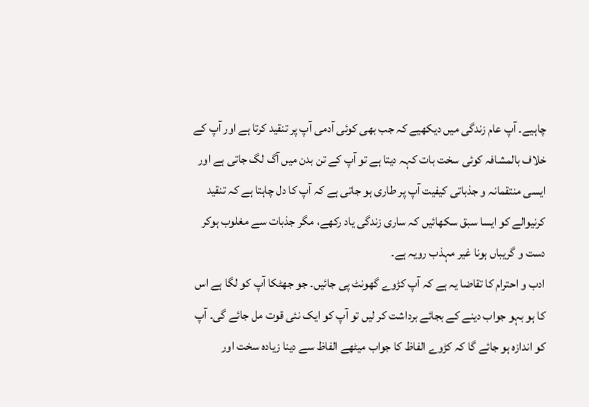چاہیے۔ آپ عام زندگی میں دیکھیے کہ جب بھی کوئی آدمی آپ پر تنقید کرتا ہے اور آپ کے خلاف بالمشافہ کوئی سخت بات کہہ دیتا ہے تو آپ کے تن بدن میں آگ لگ جاتی ہے اور ایسی منتقمانہ و جذباتی کیفیت آپ پر طاری ہو جاتی ہے کہ آپ کا دل چاہتا ہے کہ تنقید کرنیوالے کو ایسا سبق سکھائیں کہ ساری زندگی یاد رکھے، مگر جذبات سے مغلوب ہوکر دست و گریباں ہونا غیر مہذب رویہ ہے۔
ادب و احترام کا تقاضا یہ ہے کہ آپ کڑوے گھونٹ پی جائیں۔ جو جھٹکا آپ کو لگا ہے اس کا ہو بہو جواب دینے کے بجائے برداشت کر لیں تو آپ کو ایک نئی قوت مل جائے گی۔ آپ کو اندازہ ہو جائے گا کہ کڑوے الفاظ کا جواب میٹھے الفاظ سے دینا زیادہ سخت اور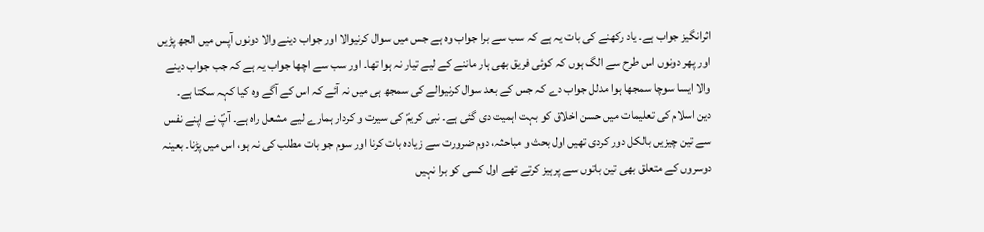اثرانگیز جواب ہے۔ یاد رکھنے کی بات یہ ہے کہ سب سے برا جواب وہ ہے جس میں سوال کرنیوالا اور جواب دینے والا دونوں آپس میں الجھ پڑیں اور پھر دونوں اس طرح سے الگ ہوں کہ کوئی فریق بھی ہار ماننے کے لیے تیار نہ ہوا تھا۔ اور سب سے اچھا جواب یہ ہے کہ جب جواب دینے والا ایسا سوچا سمجھا ہوا مدلل جواب دے کہ جس کے بعد سوال کرنیوالے کی سمجھ ہی میں نہ آئے کہ اس کے آگے وہ کیا کہہ سکتا ہے۔
دین اسلام کی تعلیمات میں حسن اخلاق کو بہت اہمیت دی گئی ہے۔ نبی کریمؐ کی سیرت و کردار ہمارے لیے مشعل راہ ہے۔ آپؐ نے اپنے نفس سے تین چیزیں بالکل دور کردی تھیں اول بحث و مباحثہ، دوم ضرورت سے زیادہ بات کرنا اور سوم جو بات مطلب کی نہ ہو، اس میں پڑنا۔ بعینہ دوسروں کے متعلق بھی تین باتوں سے پرہیز کرتے تھے اول کسی کو برا نہیں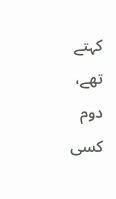کہتے تھے، دوم کسی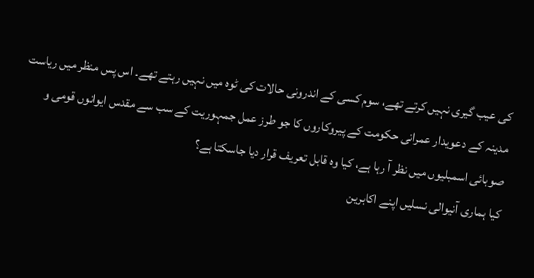کی عیب گیری نہیں کرتے تھے، سوم کسی کے اندرونی حالات کی ٹوہ میں نہیں رہتے تھے۔ اس پس منظر میں ریاست مدینہ کے دعویدار عمرانی حکومت کے پیروکاروں کا جو طرز عمل جمہوریت کے سب سے مقدس ایوانوں قومی و صوبائی اسمبلیوں میں نظر آ رہا ہے، کیا وہ قابل تعریف قرار دیا جاسکتا ہے؟
کیا ہماری آنیوالی نسلیں اپنے اکابرین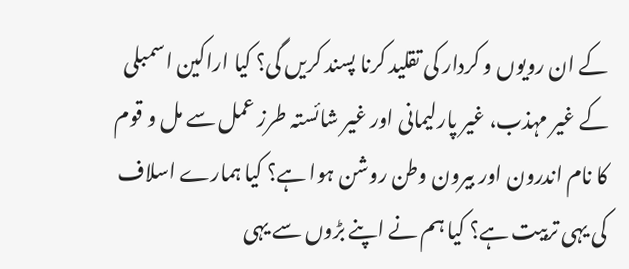کے ان رویوں و کردار کی تقلید کرنا پسند کریں گی؟ کیا اراکین اسمبلی کے غیر مہذب، غیر پارلیمانی اور غیر شائستہ طرز عمل سے مل و قوم کا نام اندرون اور بیرون وطن روشن ہوا ہے؟ کیا ہمارے اسلاف کی یہی تربیت ہے؟ کیا ہم نے اپنے بڑوں سے یہی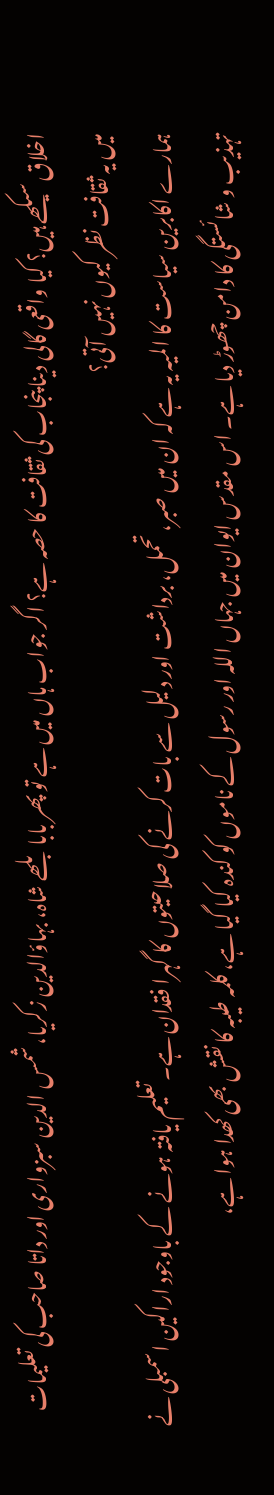اخلاق سیکھے ہیں؟ کیا واقعی گالی دینا پنجاب کی ثقافت کا حصہ ہے؟ اگر جواب ہاں میں ہے تو پھر بابا بلھے شاہ، بہاؤالدین زکریا، شمس الدین سبزواری اور داتا صاحب کی تعلیمات میں یہ ثقافت نظر کیوں نہیں آتی؟
ہمارے اکابرین سیاست کا المیہ یہ ہے کہ ان میں صبر، تحمل، برداشت اور دلیل سے بات کرنے کی صلاحیتوں کا گہرا فقدان ہے۔ تعلیم یافتہ ہونے کے باوجود اراکین اسمبلی نے تہذیب و شائستگی کا دامن چھوڑ دیا ہے۔ اس مقدس ایوان میں جہاں اللہ اور رسول کے ناموں کو کندہ کیا گیا ہے، کلمہ طیبہ کا نقش بھی کھدا ہوا ہے،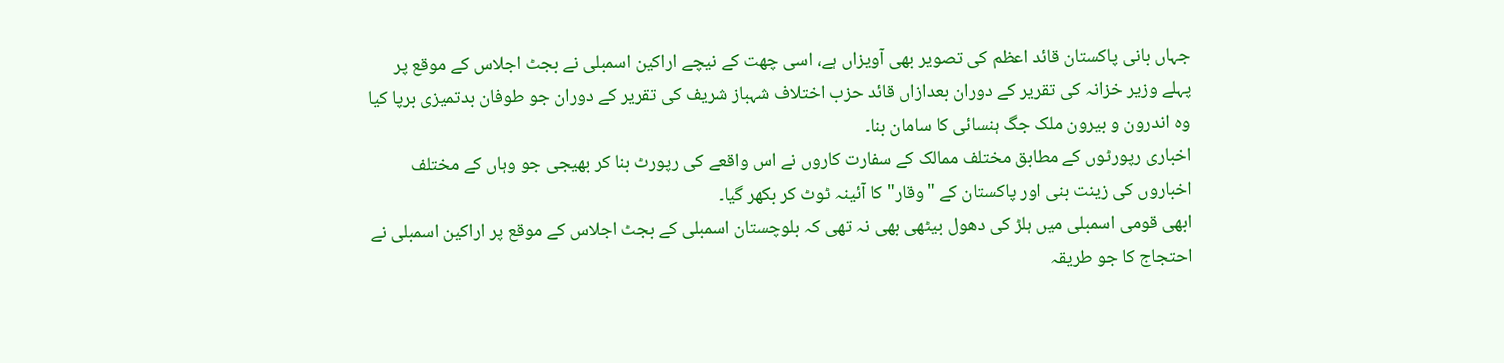جہاں بانی پاکستان قائد اعظم کی تصویر بھی آویزاں ہے، اسی چھت کے نیچے اراکین اسمبلی نے بجٹ اجلاس کے موقع پر پہلے وزیر خزانہ کی تقریر کے دوران بعدازاں قائد حزب اختلاف شہباز شریف کی تقریر کے دوران جو طوفان بدتمیزی برپا کیا وہ اندرون و بیرون ملک جگ ہنسائی کا سامان بنا۔
اخباری رپورٹوں کے مطابق مختلف ممالک کے سفارت کاروں نے اس واقعے کی رپورٹ بنا کر بھیجی جو وہاں کے مختلف اخباروں کی زینت بنی اور پاکستان کے "وقار" کا آئینہ ٹوٹ کر بکھر گیا۔
ابھی قومی اسمبلی میں ہلڑ کی دھول بیٹھی بھی نہ تھی کہ بلوچستان اسمبلی کے بجٹ اجلاس کے موقع پر اراکین اسمبلی نے احتجاج کا جو طریقہ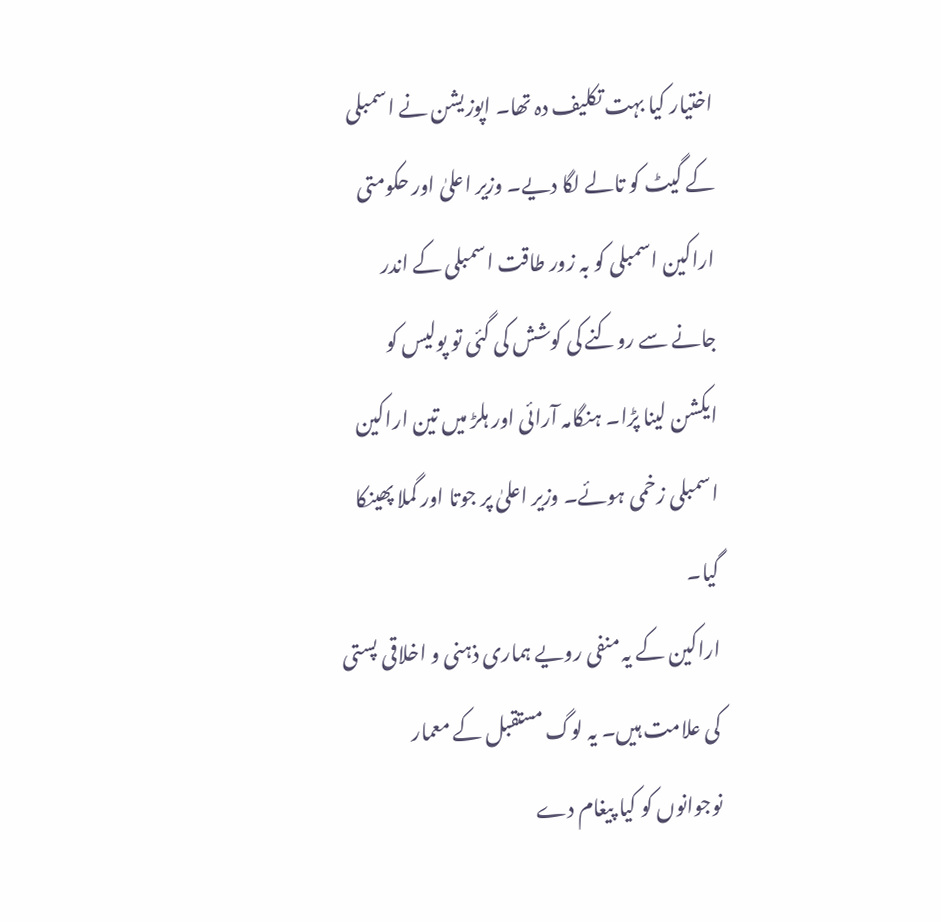اختیار کیا بہت تکلیف دہ تھا۔ اپوزیشن نے اسمبلی کے گیٹ کو تالے لگا دیے۔ وزیر اعلیٰ اور حکومتی اراکین اسمبلی کو بہ زور طاقت اسمبلی کے اندر جانے سے روکنے کی کوشش کی گئی تو پولیس کو ایکشن لینا پڑا۔ ہنگامہ آرائی اور ہلڑ میں تین اراکین اسمبلی زخمی ہوئے۔ وزیر اعلیٰ پر جوتا اور گملا پھینکا گیا۔
اراکین کے یہ منفی رویے ہماری ذہنی و اخلاقی پستی کی علامت ہیں۔ یہ لوگ مستقبل کے معمار نوجوانوں کو کیا پیغام دے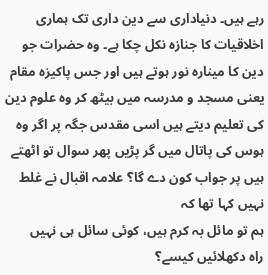رہے ہیں۔ دنیاداری سے دین داری تک ہماری اخلاقیات کا جنازہ نکل چکا ہے۔ وہ حضرات جو دین کا مینارہ نور ہوتے ہیں اور جس پاکیزہ مقام یعنی مسجد و مدرسہ میں بیٹھ کر وہ علوم دین کی تعلیم دیتے ہیں اسی مقدس جگہ پر اگر وہ ہوس کی پاتال میں گر پڑیں پھر سوال تو اٹھتے ہیں پر جواب کون دے گا؟ علامہ اقبال نے غلط نہیں کہا تھا کہ
ہم تو مائل بہ کرم ہیں، کوئی سائل ہی نہیں
راہ دکھلائیں کیسے؟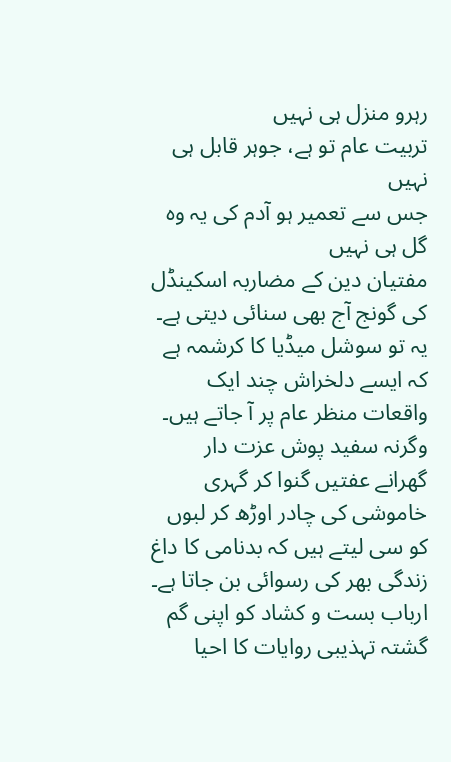رہرو منزل ہی نہیں
تربیت عام تو ہے، جوہر قابل ہی نہیں
جس سے تعمیر ہو آدم کی یہ وہ گل ہی نہیں
مفتیان دین کے مضاربہ اسکینڈل کی گونج آج بھی سنائی دیتی ہے۔ یہ تو سوشل میڈیا کا کرشمہ ہے کہ ایسے دلخراش چند ایک واقعات منظر عام پر آ جاتے ہیں۔ وگرنہ سفید پوش عزت دار گھرانے عفتیں گنوا کر گہری خاموشی کی چادر اوڑھ کر لبوں کو سی لیتے ہیں کہ بدنامی کا داغ زندگی بھر کی رسوائی بن جاتا ہے۔
ارباب بست و کشاد کو اپنی گم گشتہ تہذیبی روایات کا احیا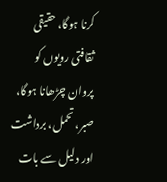کرنا ہوگا، حقیقی ثقافتی رویوں کو پروان چڑھانا ہوگا، صبر، تحمل، برداشت اور دلیل سے بات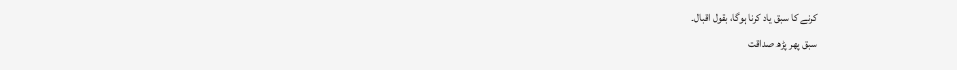کرنے کا سبق یاد کرنا ہوگا، بقول اقبال۔
سبق پھر پڑھ صداقت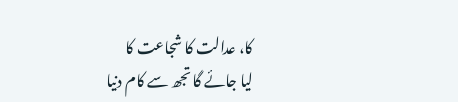کا، عدالت کا شجاعت کا
لیا جائے گا تجھ سے کام دنیا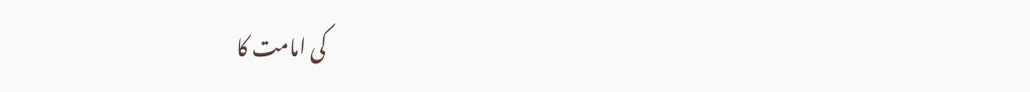کی امامت کا